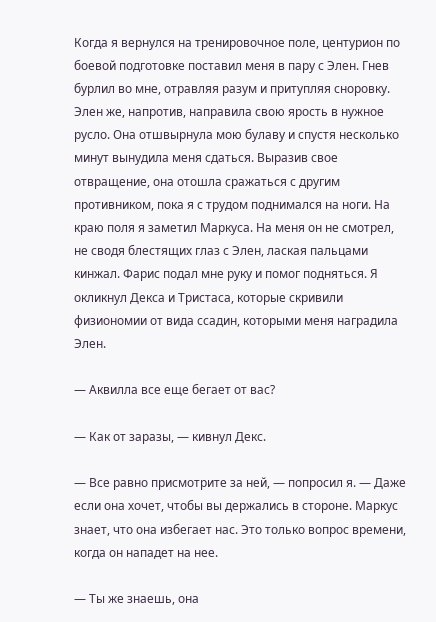Когда я вернулся на тренировочное поле, центурион по боевой подготовке поставил меня в пару с Элен. Гнев бурлил во мне, отравляя разум и притупляя сноровку. Элен же, напротив, направила свою ярость в нужное русло. Она отшвырнула мою булаву и спустя несколько минут вынудила меня сдаться. Выразив свое отвращение, она отошла сражаться с другим противником, пока я с трудом поднимался на ноги. На краю поля я заметил Маркуса. На меня он не смотрел, не сводя блестящих глаз с Элен, лаская пальцами кинжал. Фарис подал мне руку и помог подняться. Я окликнул Декса и Тристаса, которые скривили физиономии от вида ссадин, которыми меня наградила Элен.

— Аквилла все еще бегает от вас?

— Как от заразы, — кивнул Декс.

— Все равно присмотрите за ней, — попросил я. — Даже если она хочет, чтобы вы держались в стороне. Маркус знает, что она избегает нас. Это только вопрос времени, когда он нападет на нее.

— Ты же знаешь, она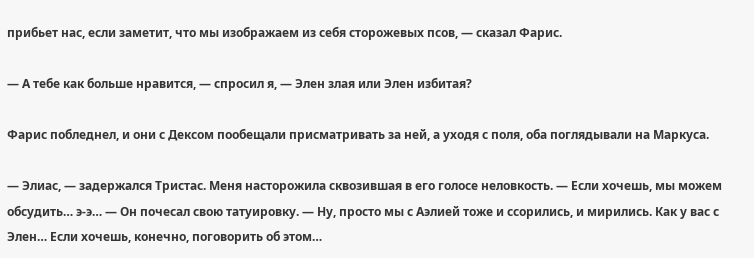прибьет нас, если заметит, что мы изображаем из себя сторожевых псов, — сказал Фарис.

— А тебе как больше нравится, — спросил я, — Элен злая или Элен избитая?

Фарис побледнел, и они с Дексом пообещали присматривать за ней, а уходя с поля, оба поглядывали на Маркуса.

— Элиас, — задержался Тристас. Меня насторожила сквозившая в его голосе неловкость. — Если хочешь, мы можем обсудить… э-э… — Он почесал свою татуировку. — Ну, просто мы с Аэлией тоже и ссорились, и мирились. Как у вас с Элен… Если хочешь, конечно, поговорить об этом…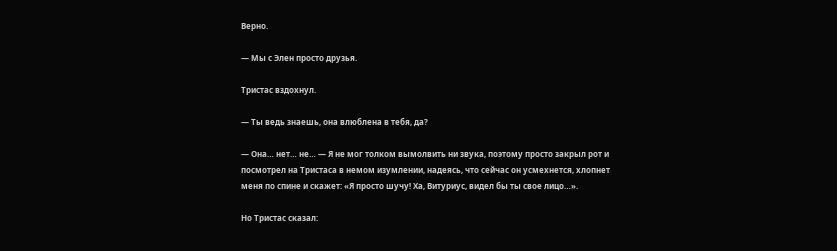Верно.

— Мы с Элен просто друзья.

Тристас вздохнул.

— Ты ведь знаешь, она влюблена в тебя, да?

— Она… нет… не… — Я не мог толком вымолвить ни звука, поэтому просто закрыл рот и посмотрел на Тристаса в немом изумлении, надеясь, что сейчас он усмехнется, хлопнет меня по спине и скажет: «Я просто шучу! Ха, Витуриус, видел бы ты свое лицо…».

Но Тристас сказал: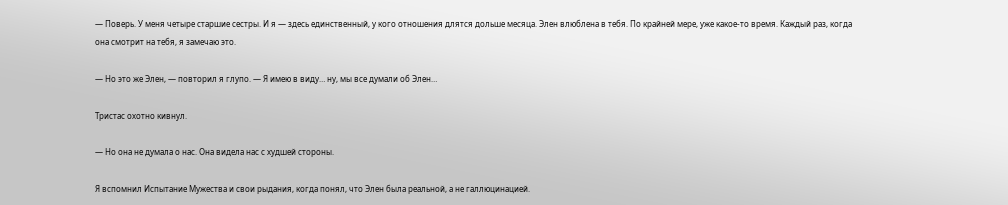— Поверь. У меня четыре старшие сестры. И я — здесь единственный, у кого отношения длятся дольше месяца. Элен влюблена в тебя. По крайней мере, уже какое-то время. Каждый раз, когда она смотрит на тебя, я замечаю это.

— Но это же Элен, — повторил я глупо. — Я имею в виду… ну, мы все думали об Элен…

Тристас охотно кивнул.

— Но она не думала о нас. Она видела нас с худшей стороны.

Я вспомнил Испытание Мужества и свои рыдания, когда понял, что Элен была реальной, а не галлюцинацией.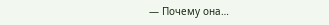— Почему она…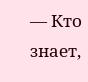— Кто знает,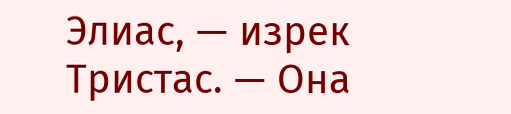Элиас, — изрек Тристас. — Она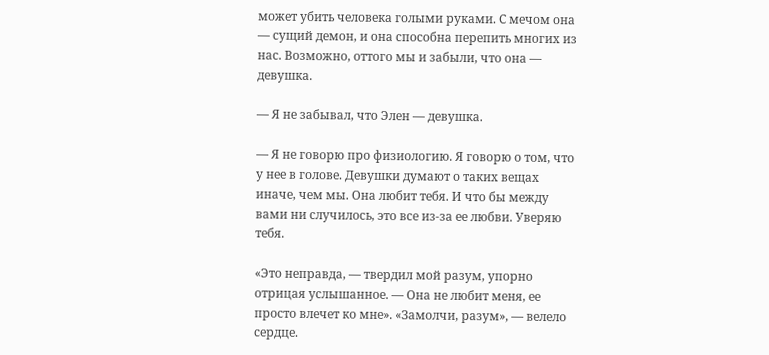может убить человека голыми руками. С мечом она — сущий демон, и она способна перепить многих из нас. Возможно, оттого мы и забыли, что она — девушка.

— Я не забывал, что Элен — девушка.

— Я не говорю про физиологию. Я говорю о том, что у нее в голове. Девушки думают о таких вещах иначе, чем мы. Она любит тебя. И что бы между вами ни случилось, это все из-за ее любви. Уверяю тебя.

«Это неправда, — твердил мой разум, упорно отрицая услышанное. — Она не любит меня, ее просто влечет ко мне». «Замолчи, разум», — велело сердце.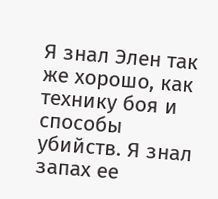Я знал Элен так же хорошо, как технику боя и способы убийств. Я знал запах ее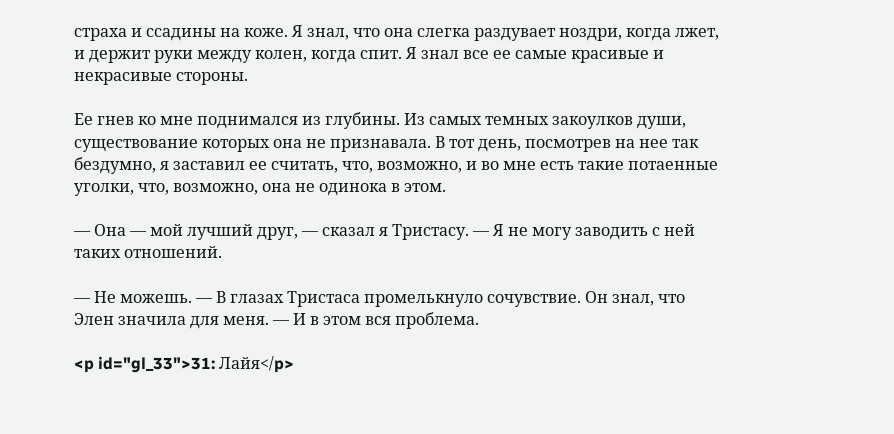страха и ссадины на коже. Я знал, что она слегка раздувает ноздри, когда лжет, и держит руки между колен, когда спит. Я знал все ее самые красивые и некрасивые стороны.

Ее гнев ко мне поднимался из глубины. Из самых темных закоулков души, существование которых она не признавала. В тот день, посмотрев на нее так бездумно, я заставил ее считать, что, возможно, и во мне есть такие потаенные уголки, что, возможно, она не одинока в этом.

— Она — мой лучший друг, — сказал я Тристасу. — Я не могу заводить с ней таких отношений.

— Не можешь. — В глазах Тристаса промелькнуло сочувствие. Он знал, что Элен значила для меня. — И в этом вся проблема.

<p id="gl_33">31: Лайя</p>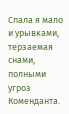Спала я мало и урывками, терзаемая снами, полными угроз Коменданта.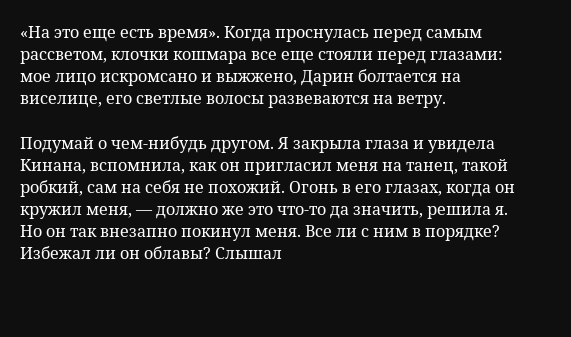«На это еще есть время». Когда проснулась перед самым рассветом, клочки кошмара все еще стояли перед глазами: мое лицо искромсано и выжжено, Дарин болтается на виселице, его светлые волосы развеваются на ветру.

Подумай о чем-нибудь другом. Я закрыла глаза и увидела Кинана, вспомнила, как он пригласил меня на танец, такой робкий, сам на себя не похожий. Огонь в его глазах, когда он кружил меня, — должно же это что-то да значить, решила я. Но он так внезапно покинул меня. Все ли с ним в порядке? Избежал ли он облавы? Слышал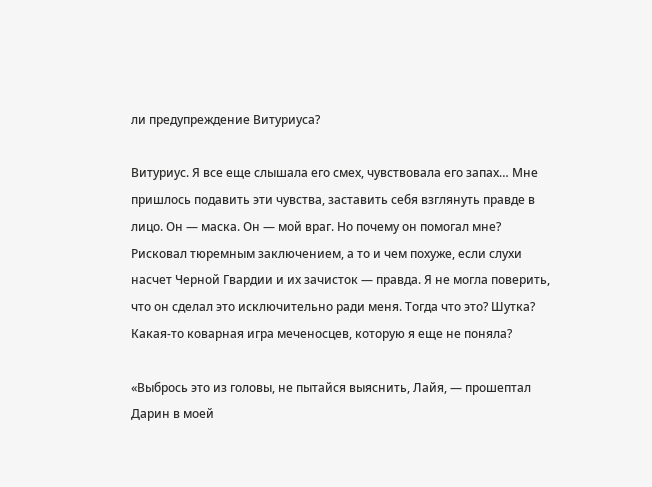ли предупреждение Витуриуса?

Витуриус. Я все еще слышала его смех, чувствовала его запах… Мне пришлось подавить эти чувства, заставить себя взглянуть правде в лицо. Он — маска. Он — мой враг. Но почему он помогал мне? Рисковал тюремным заключением, а то и чем похуже, если слухи насчет Черной Гвардии и их зачисток — правда. Я не могла поверить, что он сделал это исключительно ради меня. Тогда что это? Шутка? Какая-то коварная игра меченосцев, которую я еще не поняла?

«Выбрось это из головы, не пытайся выяснить, Лайя, — прошептал Дарин в моей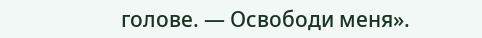голове. — Освободи меня».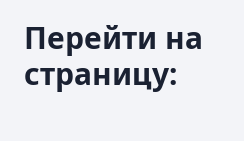Перейти на страницу: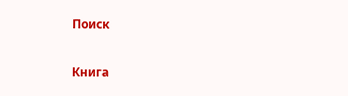Поиск

Книга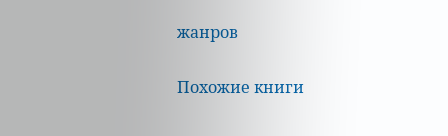жанров

Похожие книги